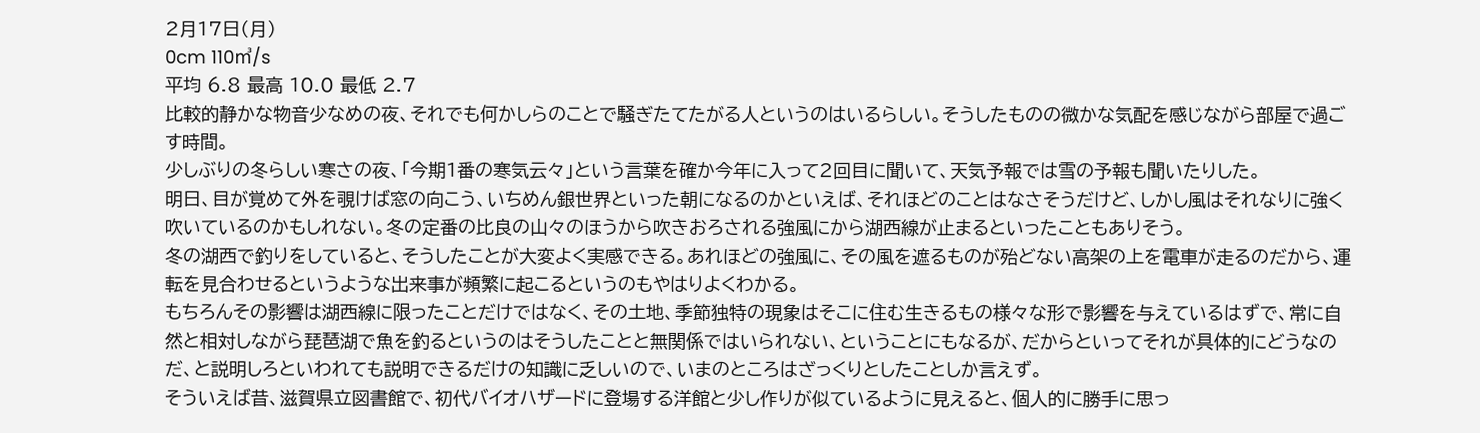2月17日(月)
0cm 110㎥/s
平均 6.8 最高 10.0 最低 2.7
比較的静かな物音少なめの夜、それでも何かしらのことで騒ぎたてたがる人というのはいるらしい。そうしたものの微かな気配を感じながら部屋で過ごす時間。
少しぶりの冬らしい寒さの夜、「今期1番の寒気云々」という言葉を確か今年に入って2回目に聞いて、天気予報では雪の予報も聞いたりした。
明日、目が覚めて外を覗けば窓の向こう、いちめん銀世界といった朝になるのかといえば、それほどのことはなさそうだけど、しかし風はそれなりに強く吹いているのかもしれない。冬の定番の比良の山々のほうから吹きおろされる強風にから湖西線が止まるといったこともありそう。
冬の湖西で釣りをしていると、そうしたことが大変よく実感できる。あれほどの強風に、その風を遮るものが殆どない高架の上を電車が走るのだから、運転を見合わせるというような出来事が頻繁に起こるというのもやはりよくわかる。
もちろんその影響は湖西線に限ったことだけではなく、その土地、季節独特の現象はそこに住む生きるもの様々な形で影響を与えているはずで、常に自然と相対しながら琵琶湖で魚を釣るというのはそうしたことと無関係ではいられない、ということにもなるが、だからといってそれが具体的にどうなのだ、と説明しろといわれても説明できるだけの知識に乏しいので、いまのところはざっくりとしたことしか言えず。
そういえば昔、滋賀県立図書館で、初代バイオハザードに登場する洋館と少し作りが似ているように見えると、個人的に勝手に思っ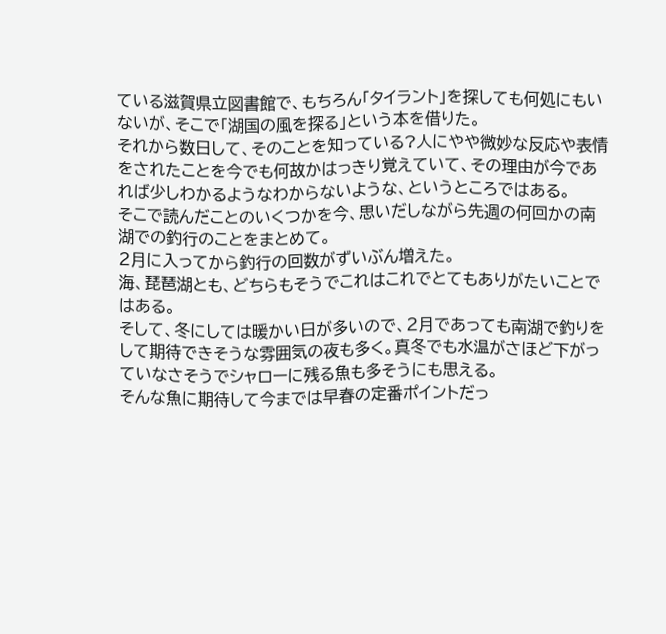ている滋賀県立図書館で、もちろん「タイラント」を探しても何処にもいないが、そこで「湖国の風を探る」という本を借りた。
それから数日して、そのことを知っている?人にやや微妙な反応や表情をされたことを今でも何故かはっきり覚えていて、その理由が今であれば少しわかるようなわからないような、というところではある。
そこで読んだことのいくつかを今、思いだしながら先週の何回かの南湖での釣行のことをまとめて。
2月に入ってから釣行の回数がずいぶん増えた。
海、琵琶湖とも、どちらもそうでこれはこれでとてもありがたいことではある。
そして、冬にしては暖かい日が多いので、2月であっても南湖で釣りをして期待できそうな雰囲気の夜も多く。真冬でも水温がさほど下がっていなさそうでシャローに残る魚も多そうにも思える。
そんな魚に期待して今までは早春の定番ポイントだっ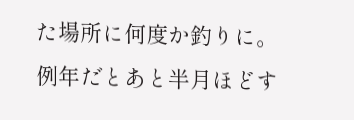た場所に何度か釣りに。
例年だとあと半月ほどす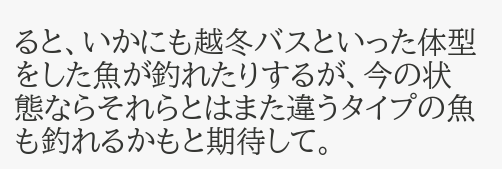ると、いかにも越冬バスといった体型をした魚が釣れたりするが、今の状態ならそれらとはまた違うタイプの魚も釣れるかもと期待して。